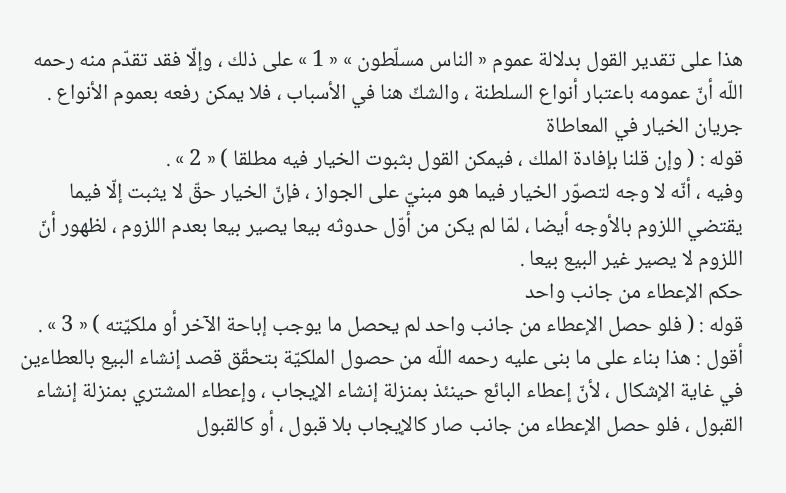هذا على تقدير القول بدلالة عموم « الناس مسلّطون » « 1 » على ذلك ، وإلّا فقد تقدّم منه رحمه اللّه أنّ عمومه باعتبار أنواع السلطنة ، والشكّ هنا في الأسباب ، فلا يمكن رفعه بعموم الأنواع .
جريان الخيار في المعاطاة
قوله : ( وإن قلنا بإفادة الملك ، فيمكن القول بثبوت الخيار فيه مطلقا ) « 2 » .
وفيه ، أنّه لا وجه لتصوّر الخيار فيما هو مبنيّ على الجواز ، فإنّ الخيار حقّ لا يثبت إلّا فيما يقتضي اللزوم بالأوجه أيضا ، لمّا لم يكن من أوّل حدوثه بيعا يصير بيعا بعدم اللزوم ، لظهور أنّ اللزوم لا يصير غير البيع بيعا .
حكم الإعطاء من جانب واحد
قوله : ( فلو حصل الإعطاء من جانب واحد لم يحصل ما يوجب إباحة الآخر أو ملكيّته ) « 3 » .
أقول : هذا بناء على ما بنى عليه رحمه اللّه من حصول الملكيّة بتحقّق قصد إنشاء البيع بالعطاءين في غاية الإشكال ، لأنّ إعطاء البائع حينئذ بمنزلة إنشاء الإيجاب ، وإعطاء المشتري بمنزلة إنشاء القبول ، فلو حصل الإعطاء من جانب صار كالإيجاب بلا قبول ، أو كالقبول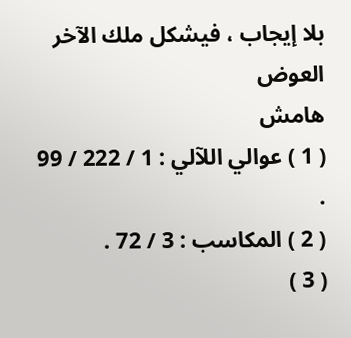بلا إيجاب ، فيشكل ملك الآخر العوض
هامش
( 1 ) عوالي اللآلي : 1 / 222 / 99 .
( 2 ) المكاسب : 3 / 72 .
( 3 )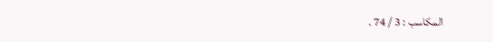المكاسب : 3 / 74 .